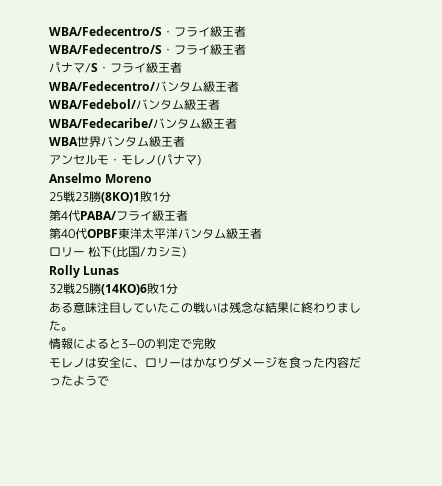WBA/Fedecentro/S・フライ級王者
WBA/Fedecentro/S・フライ級王者
パナマ/S・フライ級王者
WBA/Fedecentro/バンタム級王者
WBA/Fedebol/バンタム級王者
WBA/Fedecaribe/バンタム級王者
WBA世界バンタム級王者
アンセルモ・モレノ(パナマ)
Anselmo Moreno
25戦23勝(8KO)1敗1分
第4代PABA/フライ級王者
第40代OPBF東洋太平洋バンタム級王者
ロリー 松下(比国/カシミ)
Rolly Lunas
32戦25勝(14KO)6敗1分
ある意味注目していたこの戦いは残念な結果に終わりました。
情報によると3−0の判定で完敗
モレノは安全に、ロリーはかなりダメージを食った内容だったようで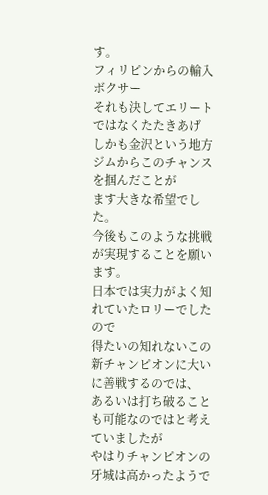す。
フィリピンからの輸入ボクサー
それも決してエリートではなくたたきあげ
しかも金沢という地方ジムからこのチャンスを掴んだことが
ます大きな希望でした。
今後もこのような挑戦が実現することを願います。
日本では実力がよく知れていたロリーでしたので
得たいの知れないこの新チャンピオンに大いに善戦するのでは、
あるいは打ち破ることも可能なのではと考えていましたが
やはりチャンピオンの牙城は高かったようで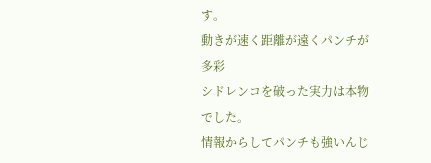す。
動きが速く距離が遠くパンチが多彩
シドレンコを破った実力は本物でした。
情報からしてパンチも強いんじ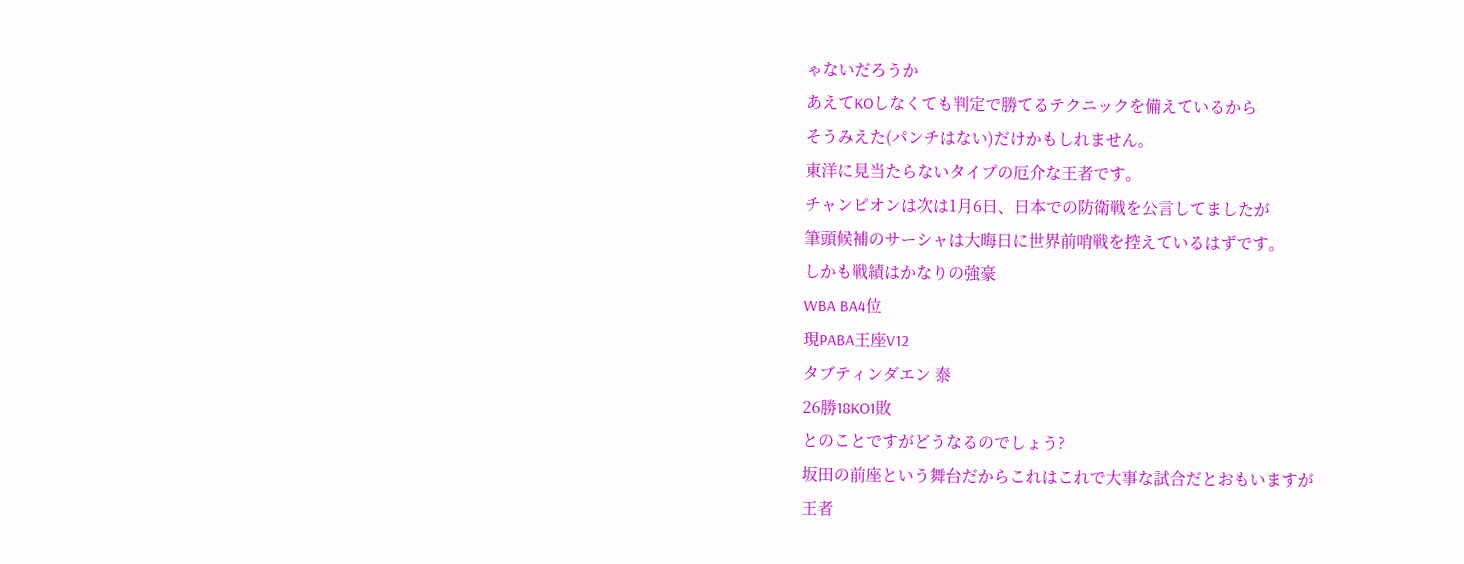ゃないだろうか
あえてKOしなくても判定で勝てるテクニックを備えているから
そうみえた(パンチはない)だけかもしれません。
東洋に見当たらないタイプの厄介な王者です。
チャンピオンは次は1月6日、日本での防衛戦を公言してましたが
筆頭候補のサーシャは大晦日に世界前哨戦を控えているはずです。
しかも戦績はかなりの強豪
WBA BA4位
現PABA王座V12
タブティンダエン 泰
26勝18KO1敗
とのことですがどうなるのでしょう?
坂田の前座という舞台だからこれはこれで大事な試合だとおもいますが
王者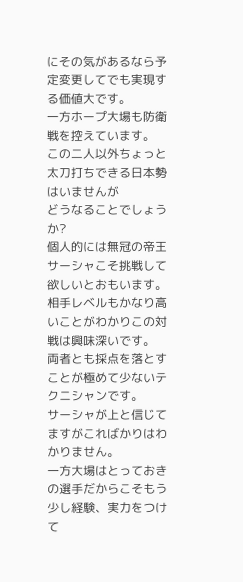にその気があるなら予定変更してでも実現する価値大です。
一方ホープ大場も防衛戦を控えています。
この二人以外ちょっと太刀打ちできる日本勢はいませんが
どうなることでしょうか?
個人的には無冠の帝王サーシャこそ挑戦して欲しいとおもいます。
相手レベルもかなり高いことがわかりこの対戦は興味深いです。
両者とも採点を落とすことが極めて少ないテクニシャンです。
サーシャが上と信じてますがこればかりはわかりません。
一方大場はとっておきの選手だからこそもう少し経験、実力をつけて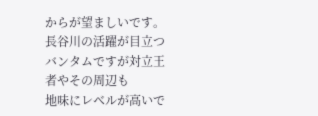からが望ましいです。
長谷川の活躍が目立つバンタムですが対立王者やその周辺も
地味にレベルが高いで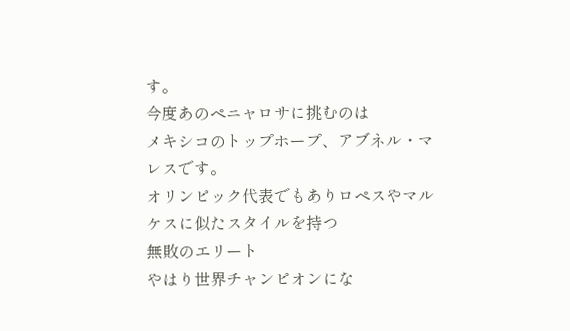す。
今度あのペニャロサに挑むのは
メキシコのトップホープ、アブネル・マレスです。
オリンピック代表でもありロペスやマルケスに似たスタイルを持つ
無敗のエリート
やはり世界チャンピオンにな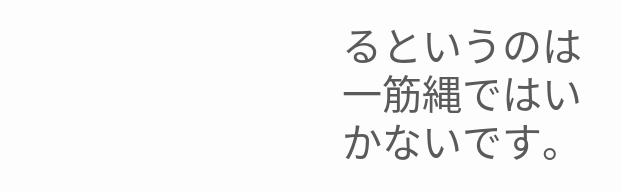るというのは
一筋縄ではいかないです。